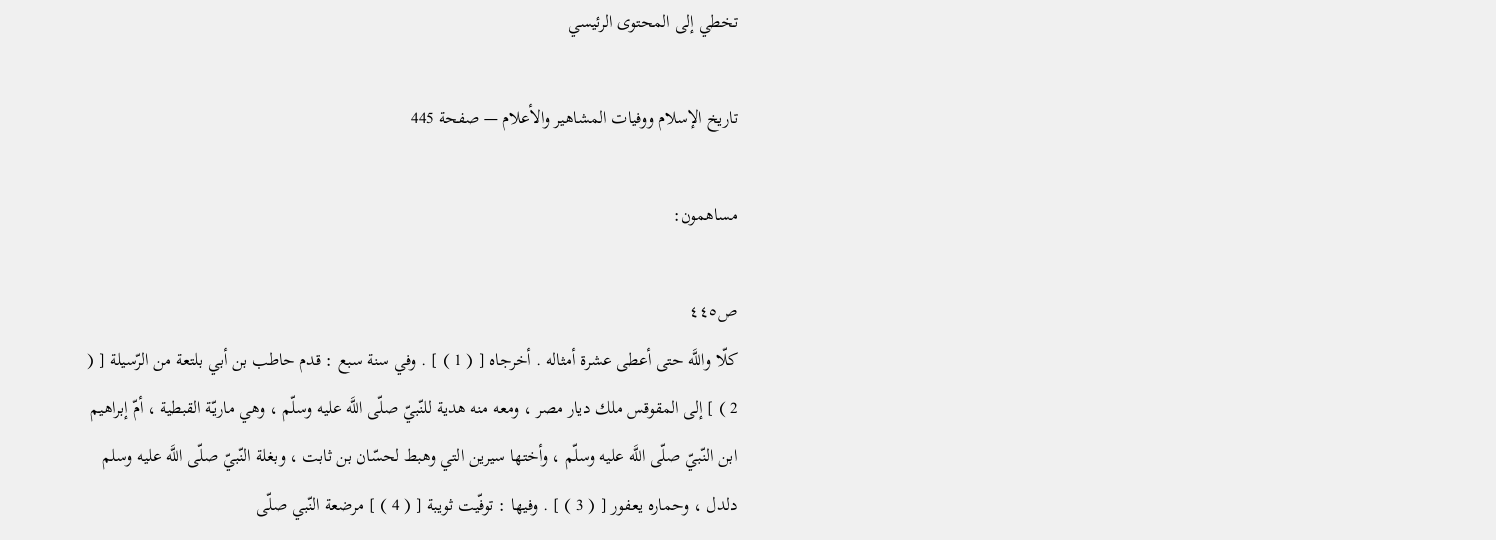تخطي إلى المحتوى الرئيسي

تاريخ الإسلام ووفيات المشاهير والأعلام — صفحة 445

مساهمون:

ص٤٤٥
كلّا واللَّه حتى أعطى عشرة أمثاله . أخرجاه [ ( 1 ) ] . وفي سنة سبع : قدم حاطب بن أبي بلتعة من الرّسيلة [ ( 2 ) ] إلى المقوقس ملك ديار مصر ، ومعه منه هدية للنّبيّ صلّى اللَّه عليه وسلّم ، وهي ماريّة القبطية ، أمّ إبراهيم ابن النّبيّ صلّى اللَّه عليه وسلّم ، وأختها سيرين التي وهبط لحسّان بن ثابت ، وبغلة النّبيّ صلّى اللَّه عليه وسلم دلدل ، وحماره يعفور [ ( 3 ) ] . وفيها : توفّيت ثويبة [ ( 4 ) ] مرضعة النّبي صلّى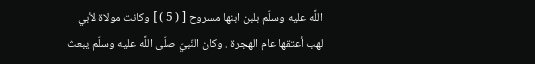اللَّه عليه وسلّم بلبن ابنها مسروح [ ( 5 ) ] وكانت مولاة لأبي لهب أعتقها عام الهجرة . وكان النّبيّ صلّى اللَّه عليه وسلّم يبعث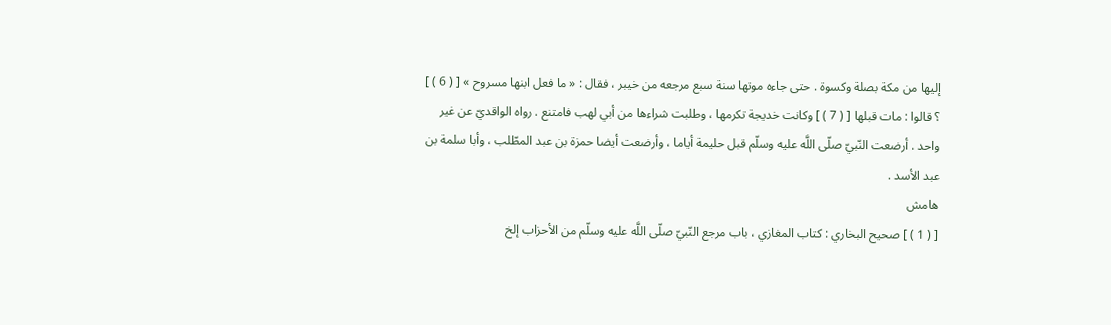إليها من مكة بصلة وكسوة . حتى جاءه موتها سنة سبع مرجعه من خيبر ، فقال : « ما فعل ابنها مسروح » [ ( 6 ) ] ؟ قالوا : مات قبلها [ ( 7 ) ] وكانت خديجة تكرمها ، وطلبت شراءها من أبي لهب فامتنع . رواه الواقديّ عن غير واحد . أرضعت النّبيّ صلّى اللَّه عليه وسلّم قبل حليمة أياما ، وأرضعت أيضا حمزة بن عبد المطّلب ، وأبا سلمة بن عبد الأسد .
هامش
[ ( 1 ) ] صحيح البخاري : كتاب المغازي ، باب مرجع النّبيّ صلّى اللَّه عليه وسلّم من الأحزاب إلخ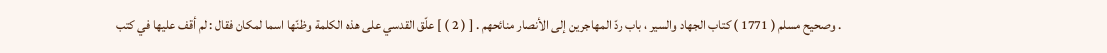. وصحيح مسلم ( 1771 ) كتاب الجهاد والسير ، باب ردّ المهاجرين إلى الأنصار منائحهم . [ ( 2 ) ] علّق القدسي على هذه الكلمة وظنّها اسما لمكان فقال : لم أقف عليها في كتب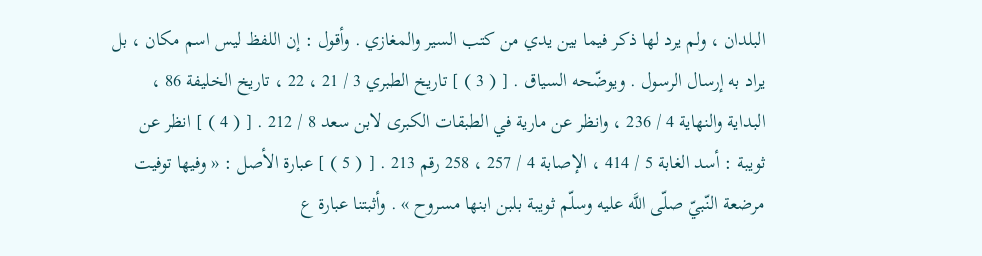البلدان ، ولم يرد لها ذكر فيما بين يدي من كتب السير والمغازي . وأقول : إن اللفظ ليس اسم مكان ، بل يراد به إرسال الرسول . ويوضّحه السياق . [ ( 3 ) ] تاريخ الطبري 3 / 21 ، 22 ، تاريخ الخليفة 86 ، البداية والنهاية 4 / 236 ، وانظر عن مارية في الطبقات الكبرى لابن سعد 8 / 212 . [ ( 4 ) ] انظر عن ثويبة : أسد الغابة 5 / 414 ، الإصابة 4 / 257 ، 258 رقم 213 . [ ( 5 ) ] عبارة الأصل : « وفيها توفيت مرضعة النّبيّ صلّى اللَّه عليه وسلّم ثويبة بلبن ابنها مسروح » . وأثبتنا عبارة ع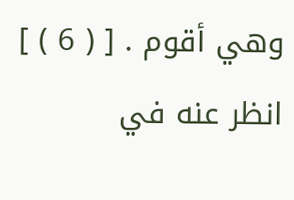وهي أقوم . [ ( 6 ) ] انظر عنه في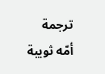ترجمة أمّه ثويبة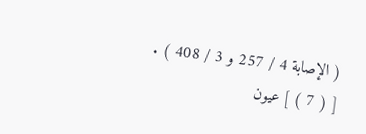( الإصابة 4 / 257 و 3 / 408 ) . [ ( 7 ) ] عيون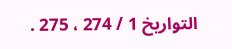التواريخ 1 / 274 ، 275 .